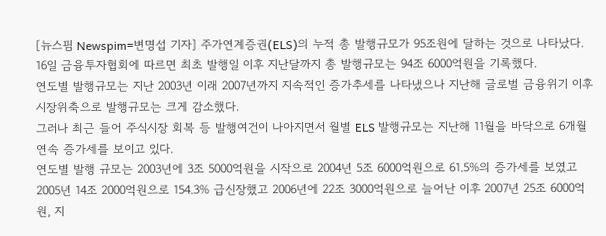[뉴스핌 Newspim=변명섭 기자] 주가연계증권(ELS)의 누적 총 발행규모가 95조원에 달하는 것으로 나타났다.
16일 금융투자협회에 따르면 최초 발행일 이후 지난달까지 총 발행규모는 94조 6000억원을 기록했다.
연도별 발행규모는 지난 2003년 이래 2007년까지 지속적인 증가추세를 나타냈으나 지난해 글로벌 금융위기 이후 시장위축으로 발행규모는 크게 감소했다.
그러나 최근 들어 주식시장 회복 등 발행여건이 나아지면서 월별 ELS 발행규모는 지난해 11월을 바닥으로 6개월 연속 증가세를 보이고 있다.
연도별 발행 규모는 2003년에 3조 5000억원을 시작으로 2004년 5조 6000억원으로 61.5%의 증가세를 보였고 2005년 14조 2000억원으로 154.3% 급신장했고 2006년에 22조 3000억원으로 늘어난 이후 2007년 25조 6000억원, 지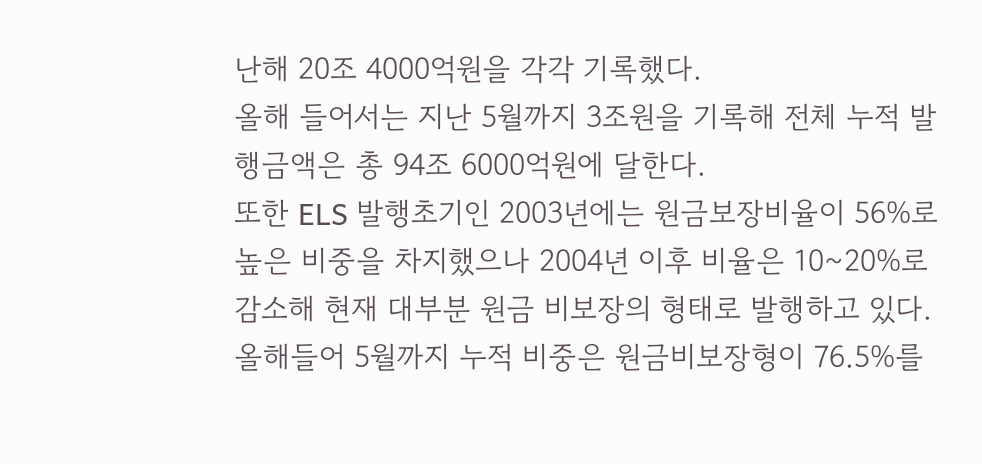난해 20조 4000억원을 각각 기록했다.
올해 들어서는 지난 5월까지 3조원을 기록해 전체 누적 발행금액은 총 94조 6000억원에 달한다.
또한 ELS 발행초기인 2003년에는 원금보장비율이 56%로 높은 비중을 차지했으나 2004년 이후 비율은 10~20%로 감소해 현재 대부분 원금 비보장의 형태로 발행하고 있다. 올해들어 5월까지 누적 비중은 원금비보장형이 76.5%를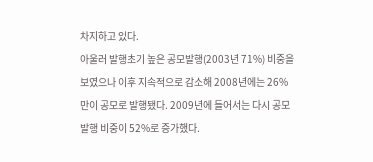차지하고 있다.
아울러 발행초기 높은 공모발행(2003년 71%) 비중을 보였으나 이후 지속적으로 감소해 2008년에는 26%만이 공모로 발행됐다. 2009년에 들어서는 다시 공모발행 비중이 52%로 증가했다.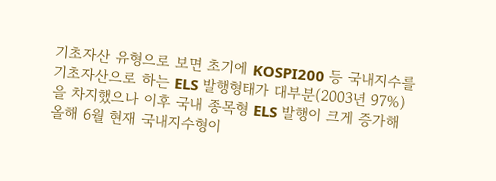기초자산 유형으로 보면 초기에 KOSPI200 등 국내지수를 기초자산으로 하는 ELS 발행형태가 대부분(2003년 97%)을 차지했으나 이후 국내 종목형 ELS 발행이 크게 증가해 올해 6월 현재 국내지수형이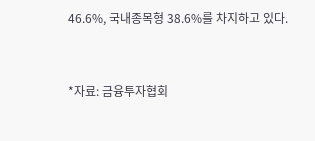46.6%, 국내종목형 38.6%를 차지하고 있다.


*자료: 금융투자협회